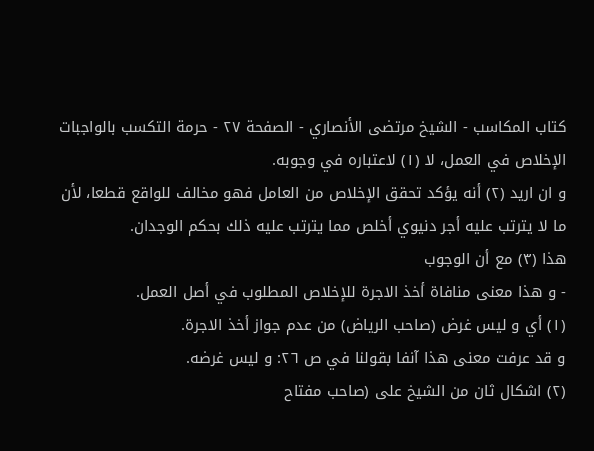كتاب المكاسب - الشيخ مرتضى الأنصاري - الصفحة ٢٧ - حرمة التكسب بالواجبات
الإخلاص في العمل، لا (١) لاعتباره في وجوبه.
و ان اريد (٢) أنه يؤكد تحقق الإخلاص من العامل فهو مخالف للواقع قطعا، لأن ما لا يترتب عليه أجر دنيوي أخلص مما يترتب عليه ذلك بحكم الوجدان.
هذا (٣) مع أن الوجوب
- و هذا معنى منافاة أخذ الاجرة للإخلاص المطلوب في أصل العمل.
(١) أي و ليس غرض (صاحب الرياض) من عدم جواز أخذ الاجرة.
و قد عرفت معنى هذا آنفا بقولنا في ص ٢٦: و ليس غرضه.
(٢) اشكال ثان من الشيخ على (صاحب مفتاح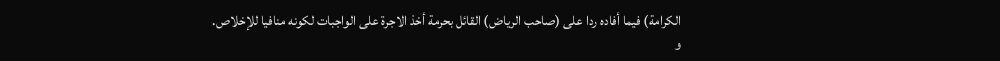الكرامة) فيما أفاده ردا على (صاحب الرياض) القائل بحرمة أخذ الاجرة على الواجبات لكونه منافيا للإخلاص.
و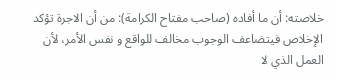خلاصته: أن ما أفاده (صاحب مفتاح الكرامة): من أن الاجرة تؤكد الإخلاص فيتضاعف الوجوب مخالف للواقع و نفس الأمر، لأن العمل الذي لا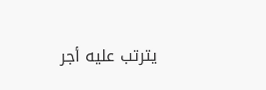يترتب عليه أجر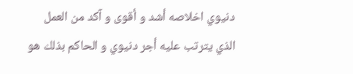دنيوي اخلاصه أشد و أقوى و آكد من العمل الذي يترتب عليه أجر دنيوي و الحاكم بذلك هو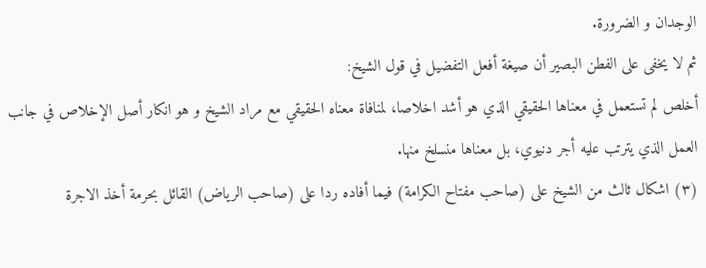الوجدان و الضرورة.
ثم لا يخفى على الفطن البصير أن صيغة أفعل التفضيل في قول الشيخ:
أخلص لم تستعمل في معناها الحقيقي الذي هو أشد اخلاصا، لمنافاة معناه الحقيقي مع مراد الشيخ و هو انكار أصل الإخلاص في جانب العمل الذي يترتب عليه أجر دنيوي، بل معناها منسلخ منها.
(٣) اشكال ثالث من الشيخ على (صاحب مفتاح الكرامة) فيما أفاده ردا على (صاحب الرياض) القائل بحرمة أخذ الاجرة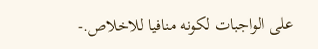على الواجبات لكونه منافيا للاخلاص.-